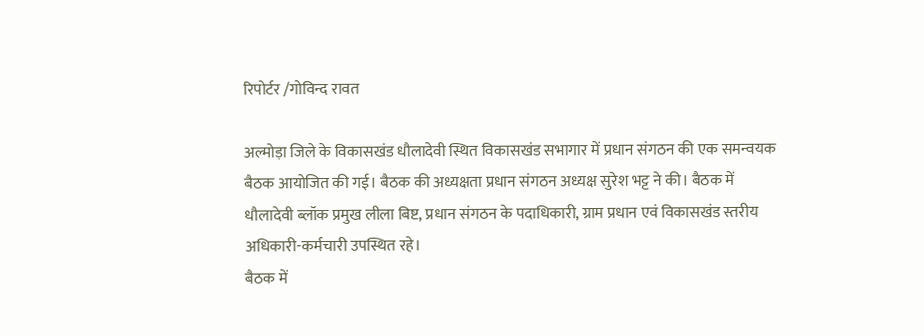रिपोर्टर /गोविन्द रावत

अल्मोड़ा जिले के विकासखंड धौलादेवी स्थित विकासखंड सभागार में प्रधान संगठन की एक समन्वयक बैठक आयोजित की गई। बैठक की अध्यक्षता प्रधान संगठन अध्यक्ष सुरेश भट्ट ने की। बैठक में धौलादेवी ब्लॉक प्रमुख लीला बिष्ट, प्रधान संगठन के पदाधिकारी, ग्राम प्रधान एवं विकासखंड स्तरीय अधिकारी-कर्मचारी उपस्थित रहे।
बैठक में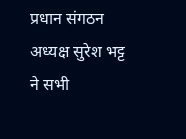प्रधान संगठन अध्यक्ष सुरेश भट्ट ने सभी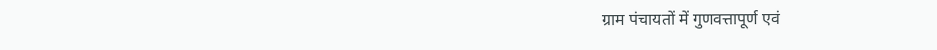ग्राम पंचायतों में गुणवत्तापूर्ण एवं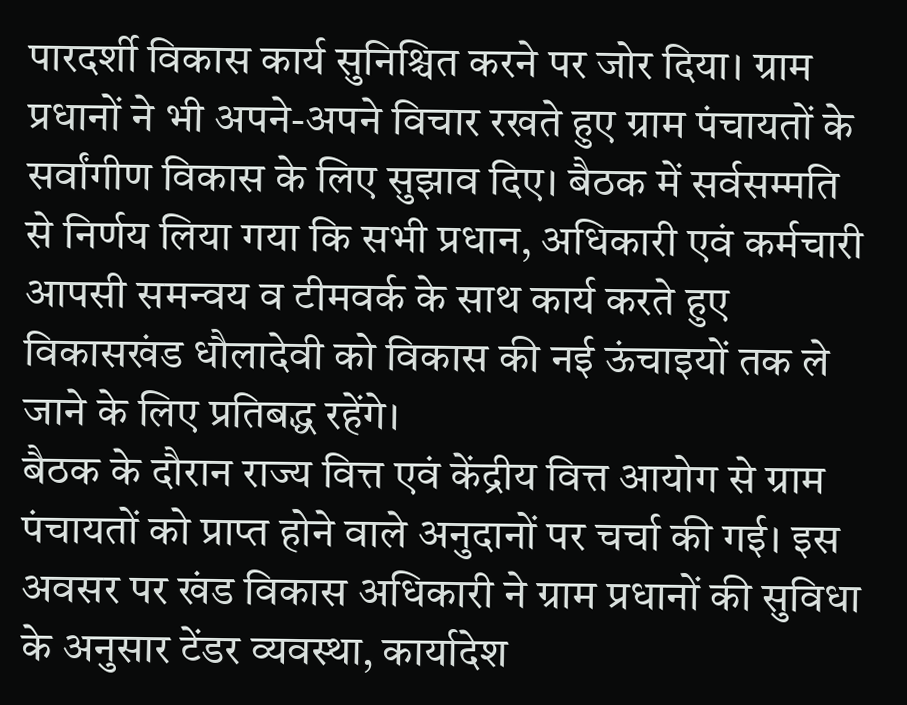पारदर्शी विकास कार्य सुनिश्चित करने पर जोर दिया। ग्राम प्रधानों ने भी अपने-अपने विचार रखते हुए ग्राम पंचायतों के सर्वांगीण विकास के लिए सुझाव दिए। बैठक में सर्वसम्मति से निर्णय लिया गया कि सभी प्रधान, अधिकारी एवं कर्मचारी आपसी समन्वय व टीमवर्क के साथ कार्य करते हुए विकासखंड धौलादेवी को विकास की नई ऊंचाइयों तक ले जाने के लिए प्रतिबद्ध रहेंगे।
बैठक के दौरान राज्य वित्त एवं केंद्रीय वित्त आयोग से ग्राम पंचायतों को प्राप्त होने वाले अनुदानों पर चर्चा की गई। इस अवसर पर खंड विकास अधिकारी ने ग्राम प्रधानों की सुविधा के अनुसार टेंडर व्यवस्था, कार्यादेश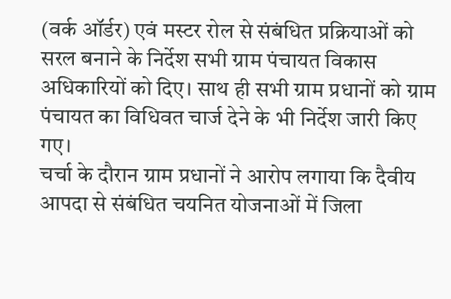(वर्क ऑर्डर) एवं मस्टर रोल से संबंधित प्रक्रियाओं को सरल बनाने के निर्देश सभी ग्राम पंचायत विकास अधिकारियों को दिए। साथ ही सभी ग्राम प्रधानों को ग्राम पंचायत का विधिवत चार्ज देने के भी निर्देश जारी किए गए।
चर्चा के दौरान ग्राम प्रधानों ने आरोप लगाया कि दैवीय आपदा से संबंधित चयनित योजनाओं में जिला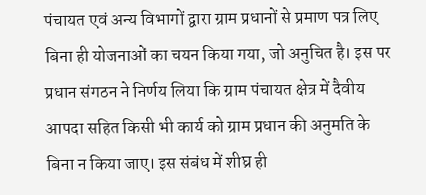पंचायत एवं अन्य विभागों द्वारा ग्राम प्रधानों से प्रमाण पत्र लिए बिना ही योजनाओं का चयन किया गया, जो अनुचित है। इस पर प्रधान संगठन ने निर्णय लिया कि ग्राम पंचायत क्षेत्र में दैवीय आपदा सहित किसी भी कार्य को ग्राम प्रधान की अनुमति के बिना न किया जाए। इस संबंध में शीघ्र ही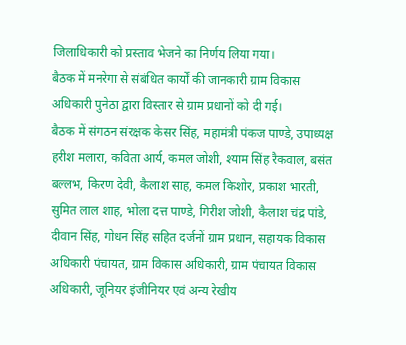जिलाधिकारी को प्रस्ताव भेजने का निर्णय लिया गया।
बैठक में मनरेगा से संबंधित कार्यों की जानकारी ग्राम विकास अधिकारी पुनेठा द्वारा विस्तार से ग्राम प्रधानों को दी गई।
बैठक में संगठन संरक्षक केसर सिंह, महामंत्री पंकज पाण्डे, उपाध्यक्ष हरीश मलारा, कविता आर्य, कमल जोशी, श्याम सिंह रैकवाल, बसंत बल्लभ, किरण देवी, कैलाश साह, कमल किशोर, प्रकाश भारती, सुमित लाल शाह, भोला दत्त पाण्डे, गिरीश जोशी, कैलाश चंद्र पांडे, दीवान सिंह, गोधन सिंह सहित दर्जनों ग्राम प्रधान, सहायक विकास अधिकारी पंचायत, ग्राम विकास अधिकारी, ग्राम पंचायत विकास अधिकारी, जूनियर इंजीनियर एवं अन्य रेखीय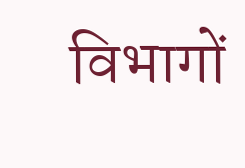विभागों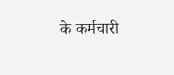के कर्मचारी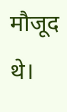मौजूद थे।